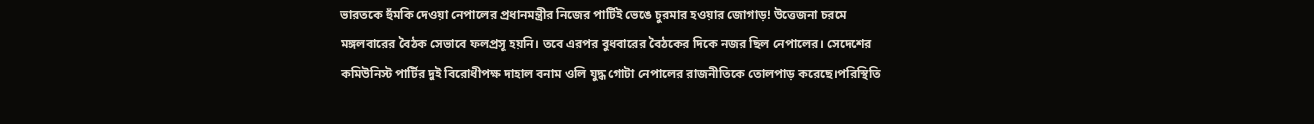ভারতকে হুঁমকি দেওয়া নেপালের প্রধানমন্ত্রীর নিজের পার্টিই ভেঙে চুরমার হওয়ার জোগাড়! উত্তেজনা চরমে
মঙ্গলবারের বৈঠক সেভাবে ফলপ্রসূ হয়নি। তবে এরপর বুধবারের বৈঠকের দিকে নজর ছিল নেপালের। সেদেশের কমিউনিস্ট পার্টির দুই বিরোধীপক্ষ দাহাল বনাম ওলি যুদ্ধ গোটা নেপালের রাজনীতিকে তোলপাড় করেছে।পরিস্থিতি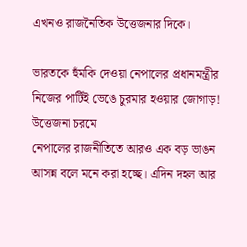এখনও রাজনৈতিক উত্তেজনার দিকে।

ভারতকে হুঁমকি দেওয়া নেপালের প্রধানমন্ত্রীর নিজের পার্টিই ভেঙে চুরমার হওয়ার জোগাড়! উত্তেজনা চরমে
নেপালের রাজনীতিতে আরও এক বড় ভাঙন আসন্ন বলে মনে করা হচ্ছে। এদিন দহল আর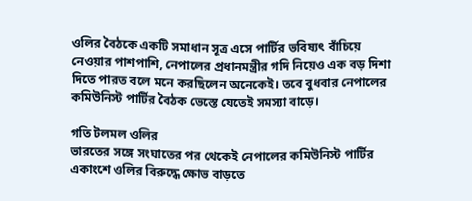ওলির বৈঠকে একটি সমাধান সূত্র এসে পার্টির ভবিষ্যৎ বাঁচিয়ে নেওয়ার পাশপাশি, নেপালের প্রধানমন্ত্রীর গদি নিয়েও এক বড় দিশা দিতে পারত বলে মনে করছিলেন অনেকেই। তবে বুধবার নেপালের কমিউনিস্ট পার্টির বৈঠক ভেস্তে যেতেই সমস্যা বাড়ে।

গতি টলমল ওলির
ভারতের সঙ্গে সংঘাতের পর থেকেই নেপালের কমিউনিস্ট পার্টির একাংশে ওলির বিরুদ্ধে ক্ষোভ বাড়তে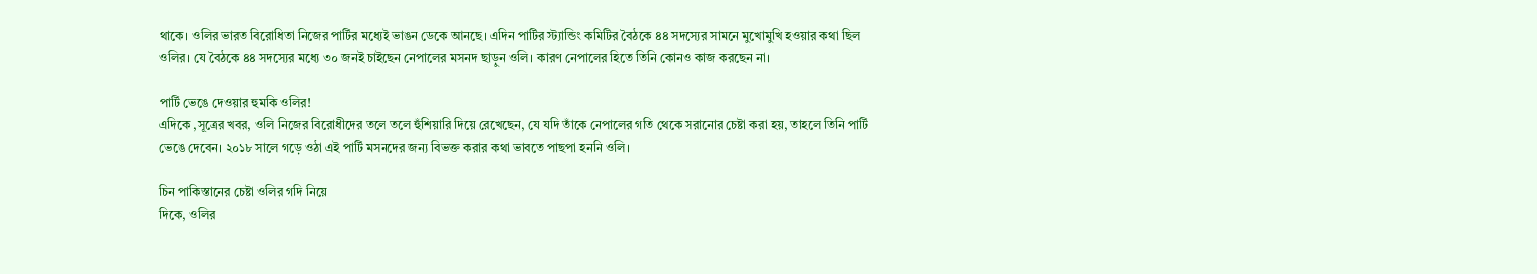থাকে। ওলির ভারত বিরোধিতা নিজের পার্টির মধ্যেই ভাঙন ডেকে আনছে। এদিন পার্টির স্ট্যান্ডিং কমিটির বৈঠকে ৪৪ সদস্যের সামনে মুখোমুখি হওয়ার কথা ছিল ওলির। যে বৈঠকে ৪৪ সদস্যের মধ্যে ৩০ জনই চাইছেন নেপালের মসনদ ছাড়ুন ওলি। কারণ নেপালের হিতে তিনি কোনও কাজ করছেন না।

পার্টি ভেঙে দেওয়ার হুমকি ওলির!
এদিকে ,সূত্রের খবর, ওলি নিজের বিরোধীদের তলে তলে হুঁশিয়ারি দিয়ে রেখেছেন, যে যদি তাঁকে নেপালের গতি থেকে সরানোর চেষ্টা করা হয়, তাহলে তিনি পার্টি ভেঙে দেবেন। ২০১৮ সালে গড়ে ওঠা এই পার্টি মসনদের জন্য বিভক্ত করার কথা ভাবতে পাছপা হননি ওলি।

চিন পাকিস্তানের চেষ্টা ওলির গদি নিয়ে
দিকে, ওলির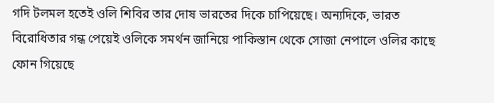গদি টলমল হতেই ওলি শিবির তার দোষ ভারতের দিকে চাপিয়েছে। অন্যদিকে, ভারত বিরোধিতার গন্ধ পেয়েই ওলিকে সমর্থন জানিয়ে পাকিস্তান থেকে সোজা নেপালে ওলির কাছে ফোন গিয়েছে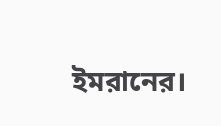ইমরানের।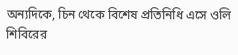অন্যদিকে, চিন থেকে বিশেষ প্রতিনিধি এসে ওলি শিবিরের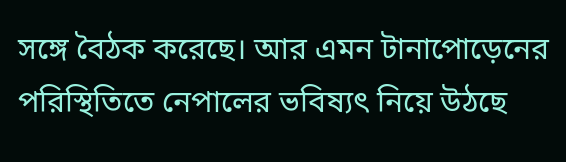সঙ্গে বৈঠক করেছে। আর এমন টানাপোড়েনের পরিস্থিতিতে নেপালের ভবিষ্যৎ নিয়ে উঠছে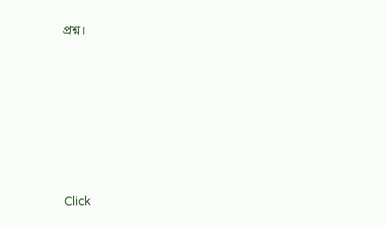প্রশ্ন।












Click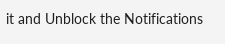it and Unblock the Notifications